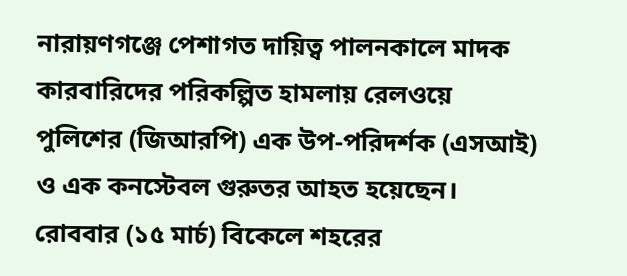নারায়ণগঞ্জে পেশাগত দায়িত্ব পালনকালে মাদক কারবারিদের পরিকল্পিত হামলায় রেলওয়ে পুলিশের (জিআরপি) এক উপ-পরিদর্শক (এসআই) ও এক কনস্টেবল গুরুতর আহত হয়েছেন। রোববার (১৫ মার্চ) বিকেলে শহরের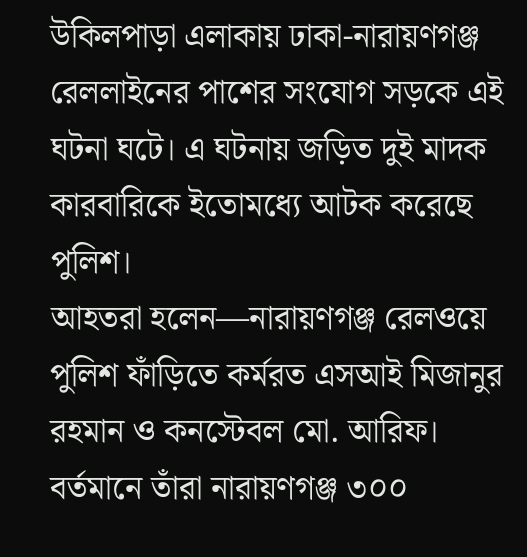উকিলপাড়া এলাকায় ঢাকা-নারায়ণগঞ্জ রেললাইনের পাশের সংযোগ সড়কে এই ঘটনা ঘটে। এ ঘটনায় জড়িত দুই মাদক কারবারিকে ইতোমধ্যে আটক করেছে পুলিশ।
আহতরা হলেন—নারায়ণগঞ্জ রেলওয়ে পুলিশ ফাঁড়িতে কর্মরত এসআই মিজানুর রহমান ও কনস্টেবল মো. আরিফ। বর্তমানে তাঁরা নারায়ণগঞ্জ ৩০০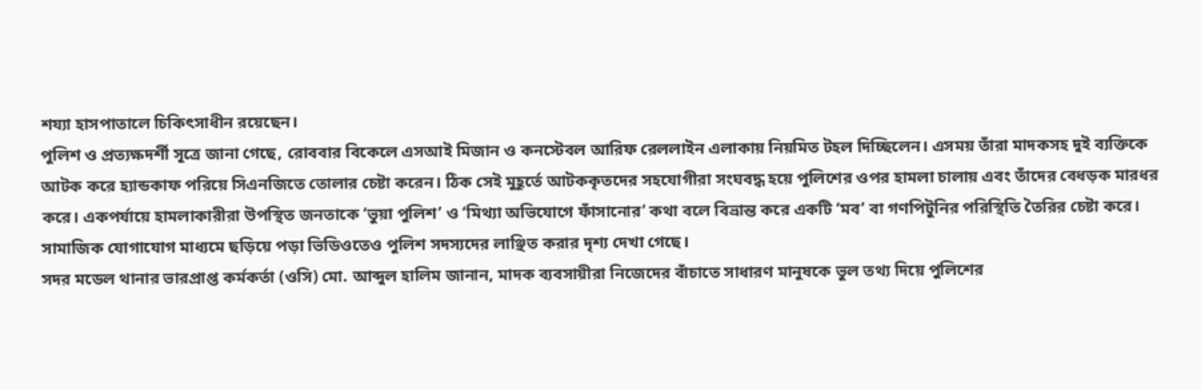শয্যা হাসপাতালে চিকিৎসাধীন রয়েছেন।
পুলিশ ও প্রত্যক্ষদর্শী সূত্রে জানা গেছে, রোববার বিকেলে এসআই মিজান ও কনস্টেবল আরিফ রেললাইন এলাকায় নিয়মিত টহল দিচ্ছিলেন। এসময় তাঁরা মাদকসহ দুই ব্যক্তিকে আটক করে হ্যান্ডকাফ পরিয়ে সিএনজিতে তোলার চেষ্টা করেন। ঠিক সেই মুহূর্তে আটককৃতদের সহযোগীরা সংঘবদ্ধ হয়ে পুলিশের ওপর হামলা চালায় এবং তাঁদের বেধড়ক মারধর করে। একপর্যায়ে হামলাকারীরা উপস্থিত জনতাকে ‘ভুয়া পুলিশ’ ও ‘মিথ্যা অভিযোগে ফাঁসানোর’ কথা বলে বিভ্রান্ত করে একটি ‘মব’ বা গণপিটুনির পরিস্থিতি তৈরির চেষ্টা করে। সামাজিক যোগাযোগ মাধ্যমে ছড়িয়ে পড়া ভিডিওতেও পুলিশ সদস্যদের লাঞ্ছিত করার দৃশ্য দেখা গেছে।
সদর মডেল থানার ভারপ্রাপ্ত কর্মকর্তা (ওসি) মো. আব্দুল হালিম জানান, মাদক ব্যবসায়ীরা নিজেদের বাঁচাতে সাধারণ মানুষকে ভুল তথ্য দিয়ে পুলিশের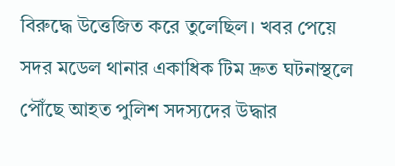বিরুদ্ধে উত্তেজিত করে তুলেছিল। খবর পেয়ে সদর মডেল থানার একাধিক টিম দ্রুত ঘটনাস্থলে পৌঁছে আহত পুলিশ সদস্যদের উদ্ধার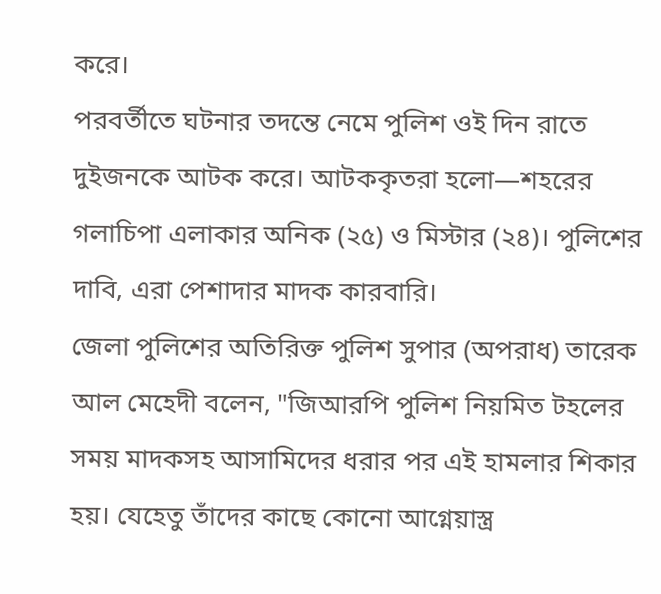করে।
পরবর্তীতে ঘটনার তদন্তে নেমে পুলিশ ওই দিন রাতে দুইজনকে আটক করে। আটককৃতরা হলো—শহরের গলাচিপা এলাকার অনিক (২৫) ও মিস্টার (২৪)। পুলিশের দাবি, এরা পেশাদার মাদক কারবারি।
জেলা পুলিশের অতিরিক্ত পুলিশ সুপার (অপরাধ) তারেক আল মেহেদী বলেন, "জিআরপি পুলিশ নিয়মিত টহলের সময় মাদকসহ আসামিদের ধরার পর এই হামলার শিকার হয়। যেহেতু তাঁদের কাছে কোনো আগ্নেয়াস্ত্র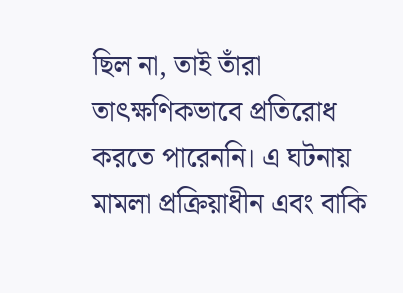ছিল না, তাই তাঁরা তাৎক্ষণিকভাবে প্রতিরোধ করতে পারেননি। এ ঘটনায় মামলা প্রক্রিয়াধীন এবং বাকি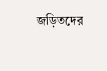জড়িতদের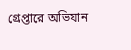গ্রেপ্তারে অভিযান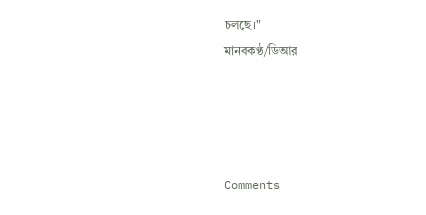চলছে।"
মানবকণ্ঠ/ডিআর




Comments